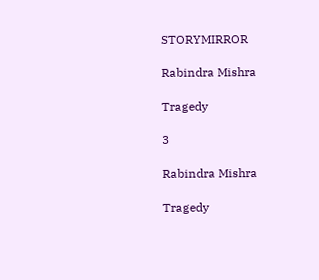STORYMIRROR

Rabindra Mishra

Tragedy

3

Rabindra Mishra

Tragedy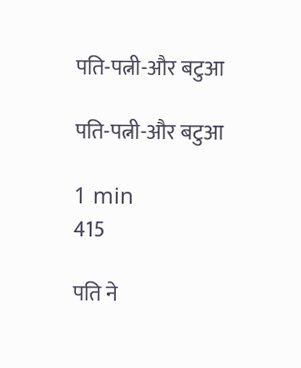पति-पत्नी-और बटुआ

पति-पत्नी-और बटुआ

1 min
415

पति ने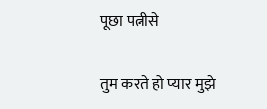पूछा पत्नीसे

तुम करते हो प्यार मुझे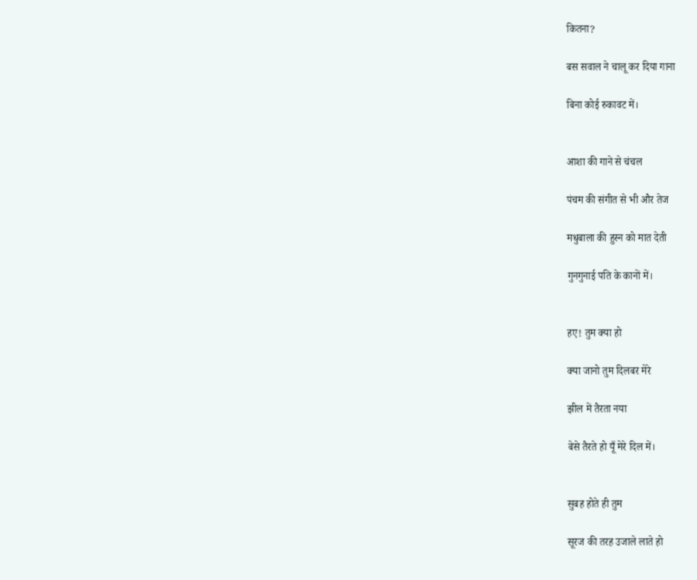कितना?

बस सवाल ने चालू कर दिया गाना

बिना कोई रुकावट में।


आशा की गाने से चंचल

पंचम की संगीत से भी और तेज

मधुबाला की हुस्न को मात देती

गुनगुनाई पति के कानों में।


हए! तुम क्या हो

क्या जानो तुम दिलबर मेरे

झील में तैरता नया

बेसे तैरते हो यूँ मेरे दिल में।


सुबह होते ही तुम

सूरज की तरह उजाले लाते हो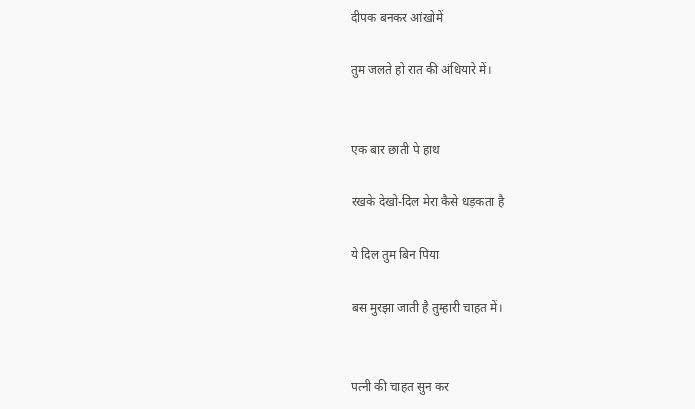दीपक बनकर आंखोमें

तुम जलते हो रात की अंधियारे में।


एक बार छाती पे हाथ

रखके देखो-दिल मेरा कैसे धड़कता है

ये दिल तुम बिन पिया

बस मुरझा जाती है तुम्हारी चाहत में।


पत्नी की चाहत सुन कर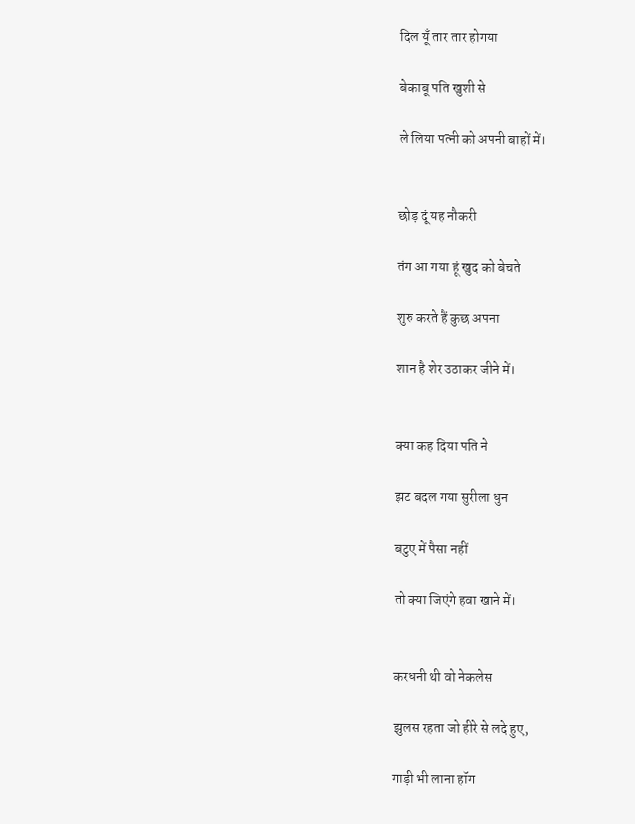दिल यूँ तार तार होगया

बेकाबू पति खुशी से

ले लिया पत्नी को अपनी बाहों में।


छोड़ दूं यह नौकरी

तंग आ गया हूं खुद को बेचते

शुरु करते हैं कुछ अपना

शान है शेर उठाकर जीने में।


क्या कह दिया पति ने

झट बदल गया सुरीला धुन

बटुए में पैसा नहीं

तो क्या जिएंगे हवा खाने में।


करधनी थी वो नेकलेस

झुलस रहता जो हीरे से लदे हुए,

गाड़ी भी लाना हॉग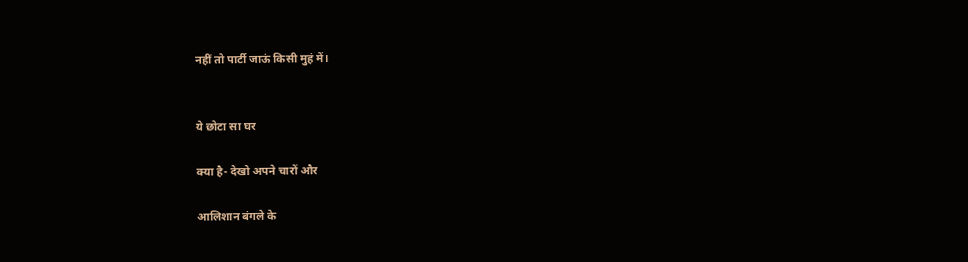नहीं तो पार्टी जाऊं किसी मुहं में।


ये छोटा सा घर

क्या है- देखो अपने चारों और

आलिशान बंगले के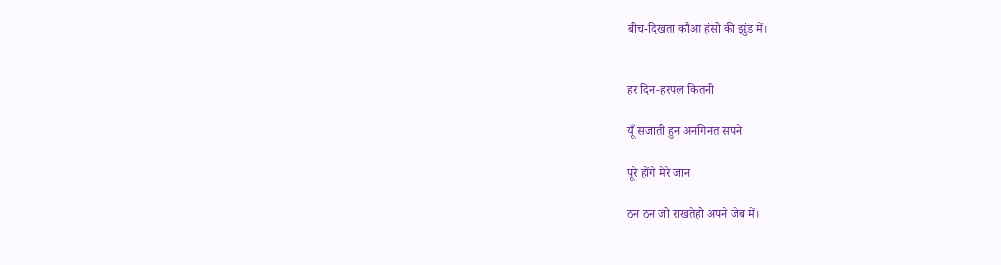बीच-दिखता कौआ हंसो की झुंड में।


हर दिन-हरपल कितनी

यूँ सजाती हुन अनगिनत सपने

पूरे होंगे मेरे जान

ठन ठन जो राखतेहो अपने जेब में।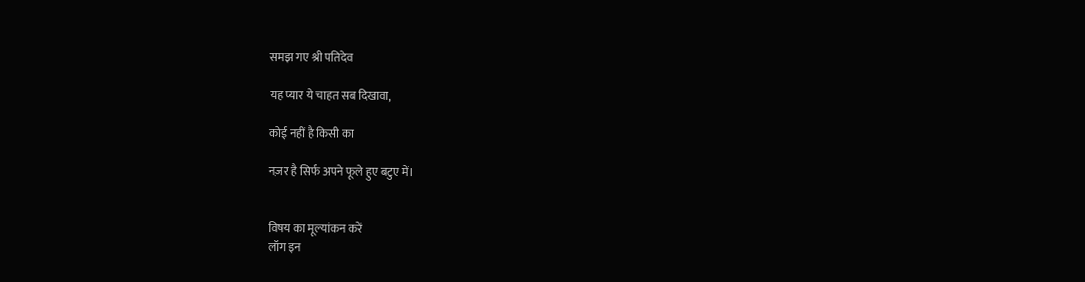समझ गए श्री पतिदेव

यह प्यार ये चाहत सब दिखावा,

कोई नहीं है किसी का

नज़र है सिर्फ अपने फूले हुए बटुए में।


विषय का मूल्यांकन करें
लॉग इन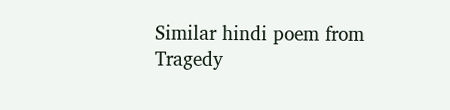Similar hindi poem from Tragedy